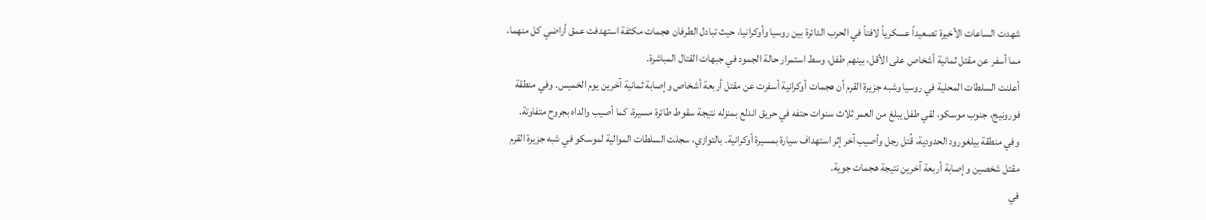شهدت الساعات الأخيرة تصعيداً عسكرياً لافتاً في الحرب الدائرة بين روسيا وأوكرانيا، حيث تبادل الطرفان هجمات مكثفة استهدفت عمق أراضي كل منهما، مما أسفر عن مقتل ثمانية أشخاص على الأقل، بينهم طفل، وسط استمرار حالة الجمود في جبهات القتال المباشرة.
أعلنت السلطات المحلية في روسيا وشبه جزيرة القرم أن هجمات أوكرانية أسفرت عن مقتل أربعة أشخاص وإصابة ثمانية آخرين يوم الخميس. وفي منطقة فورونيج، جنوب موسكو، لقي طفل يبلغ من العمر ثلاث سنوات حتفه في حريق اندلع بمنزله نتيجة سقوط طائرة مسيرة، كما أصيب والداه بجروح متفاوتة.
وفي منطقة بيلغورود الحدودية، قُتل رجل وأصيب آخر إثر استهداف سيارة بمسيرة أوكرانية. بالتوازي، سجلت السلطات الموالية لموسكو في شبه جزيرة القرم مقتل شخصين وإصابة أربعة آخرين نتيجة هجمات جوية.
في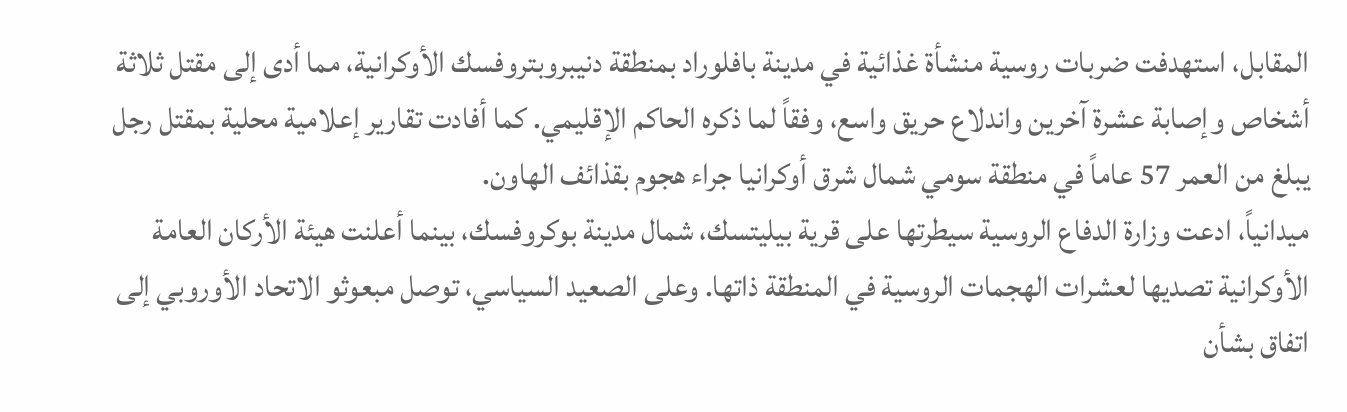المقابل، استهدفت ضربات روسية منشأة غذائية في مدينة بافلوراد بمنطقة دنيبروبتروفسك الأوكرانية، مما أدى إلى مقتل ثلاثة أشخاص وإصابة عشرة آخرين واندلاع حريق واسع، وفقاً لما ذكره الحاكم الإقليمي. كما أفادت تقارير إعلامية محلية بمقتل رجل يبلغ من العمر 57 عاماً في منطقة سومي شمال شرق أوكرانيا جراء هجوم بقذائف الهاون.
ميدانياً، ادعت وزارة الدفاع الروسية سيطرتها على قرية بيليتسك، شمال مدينة بوكروفسك، بينما أعلنت هيئة الأركان العامة الأوكرانية تصديها لعشرات الهجمات الروسية في المنطقة ذاتها. وعلى الصعيد السياسي، توصل مبعوثو الاتحاد الأوروبي إلى اتفاق بشأن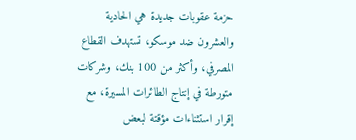حزمة عقوبات جديدة هي الحادية والعشرون ضد موسكو، تستهدف القطاع المصرفي، وأكثر من 100 بنك، وشركات متورطة في إنتاج الطائرات المسيرة، مع إقرار استثناءات مؤقتة لبعض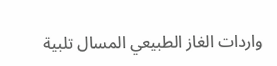واردات الغاز الطبيعي المسال تلبية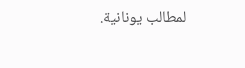لمطالب يونانية.